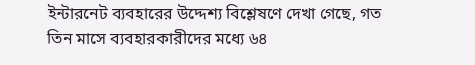ইন্টারনেট ব্যবহারের উদ্দেশ্য বিশ্লেষণে দেখা গেছে, গত তিন মাসে ব্যবহারকারীদের মধ্যে ৬৪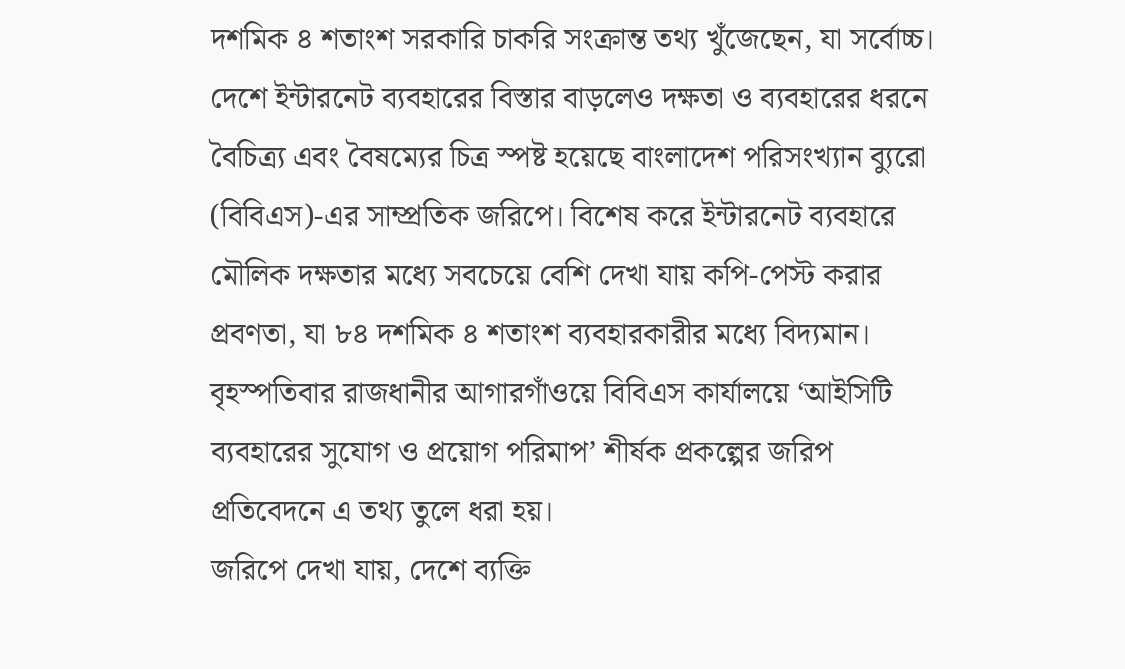দশমিক ৪ শতাংশ সরকারি চাকরি সংক্রান্ত তথ্য খুঁজেছেন, যা সর্বোচ্চ।
দেশে ইন্টারনেট ব্যবহারের বিস্তার বাড়লেও দক্ষতা ও ব্যবহারের ধরনে বৈচিত্র্য এবং বৈষম্যের চিত্র স্পষ্ট হয়েছে বাংলাদেশ পরিসংখ্যান ব্যুরো (বিবিএস)-এর সাম্প্রতিক জরিপে। বিশেষ করে ইন্টারনেট ব্যবহারে মৌলিক দক্ষতার মধ্যে সবচেয়ে বেশি দেখা যায় কপি-পেস্ট করার প্রবণতা, যা ৮৪ দশমিক ৪ শতাংশ ব্যবহারকারীর মধ্যে বিদ্যমান।
বৃহস্পতিবার রাজধানীর আগারগাঁওয়ে বিবিএস কার্যালয়ে ‘আইসিটি ব্যবহারের সুযোগ ও প্রয়োগ পরিমাপ’ শীর্ষক প্রকল্পের জরিপ প্রতিবেদনে এ তথ্য তুলে ধরা হয়।
জরিপে দেখা যায়, দেশে ব্যক্তি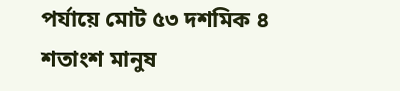পর্যায়ে মোট ৫৩ দশমিক ৪ শতাংশ মানুষ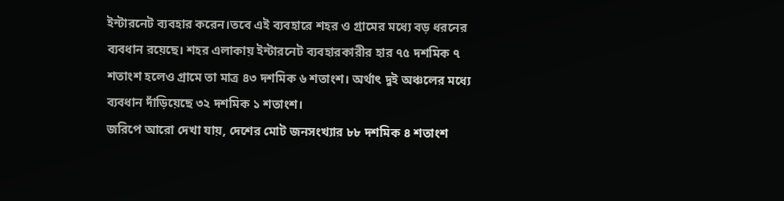ইন্টারনেট ব্যবহার করেন।তবে এই ব্যবহারে শহর ও গ্রামের মধ্যে বড় ধরনের ব্যবধান রয়েছে। শহর এলাকায় ইন্টারনেট ব্যবহারকারীর হার ৭৫ দশমিক ৭ শতাংশ হলেও গ্রামে তা মাত্র ৪৩ দশমিক ৬ শতাংশ। অর্থাৎ দুই অঞ্চলের মধ্যে ব্যবধান দাঁড়িয়েছে ৩২ দশমিক ১ শতাংশ।
জরিপে আরো দেখা যায়, দেশের মোট জনসংখ্যার ৮৮ দশমিক ৪ শতাংশ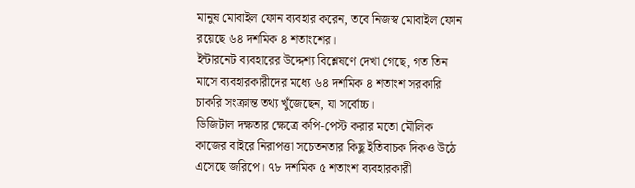মানুষ মোবাইল ফোন ব্যবহার করেন, তবে নিজস্ব মোবাইল ফোন রয়েছে ৬৪ দশমিক ৪ শতাংশের।
ইন্টারনেট ব্যবহারের উদ্দেশ্য বিশ্লেষণে দেখা গেছে, গত তিন মাসে ব্যবহারকারীদের মধ্যে ৬৪ দশমিক ৪ শতাংশ সরকারি চাকরি সংক্রান্ত তথ্য খুঁজেছেন, যা সর্বোচ্চ।
ডিজিটাল দক্ষতার ক্ষেত্রে কপি-পেস্ট করার মতো মৌলিক কাজের বাইরে নিরাপত্তা সচেতনতার কিছু ইতিবাচক দিকও উঠে এসেছে জরিপে। ৭৮ দশমিক ৫ শতাংশ ব্যবহারকারী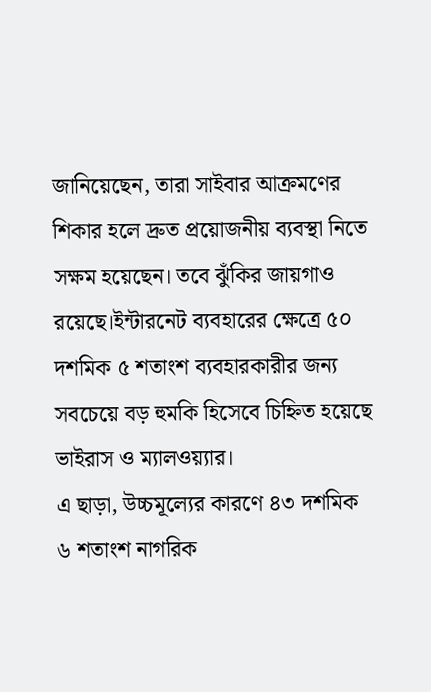জানিয়েছেন, তারা সাইবার আক্রমণের শিকার হলে দ্রুত প্রয়োজনীয় ব্যবস্থা নিতে সক্ষম হয়েছেন। তবে ঝুঁকির জায়গাও রয়েছে।ইন্টারনেট ব্যবহারের ক্ষেত্রে ৫০ দশমিক ৫ শতাংশ ব্যবহারকারীর জন্য সবচেয়ে বড় হুমকি হিসেবে চিহ্নিত হয়েছে ভাইরাস ও ম্যালওয়্যার।
এ ছাড়া, উচ্চমূল্যের কারণে ৪৩ দশমিক ৬ শতাংশ নাগরিক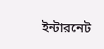ইন্টারনেট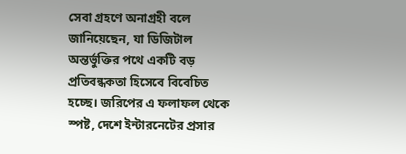সেবা গ্রহণে অনাগ্রহী বলে জানিয়েছেন, যা ডিজিটাল অন্তর্ভুক্তির পথে একটি বড় প্রতিবন্ধকতা হিসেবে বিবেচিত হচ্ছে। জরিপের এ ফলাফল থেকে স্পষ্ট, দেশে ইন্টারনেটের প্রসার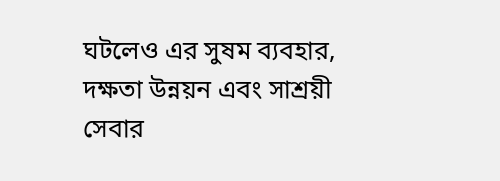ঘটলেও এর সুষম ব্যবহার, দক্ষতা উন্নয়ন এবং সাশ্রয়ী সেবার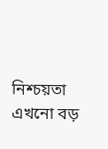নিশ্চয়তা এখনো বড়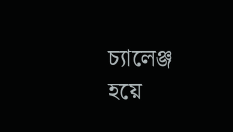চ্যালেঞ্জ হয়ে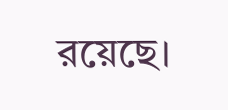রয়েছে।